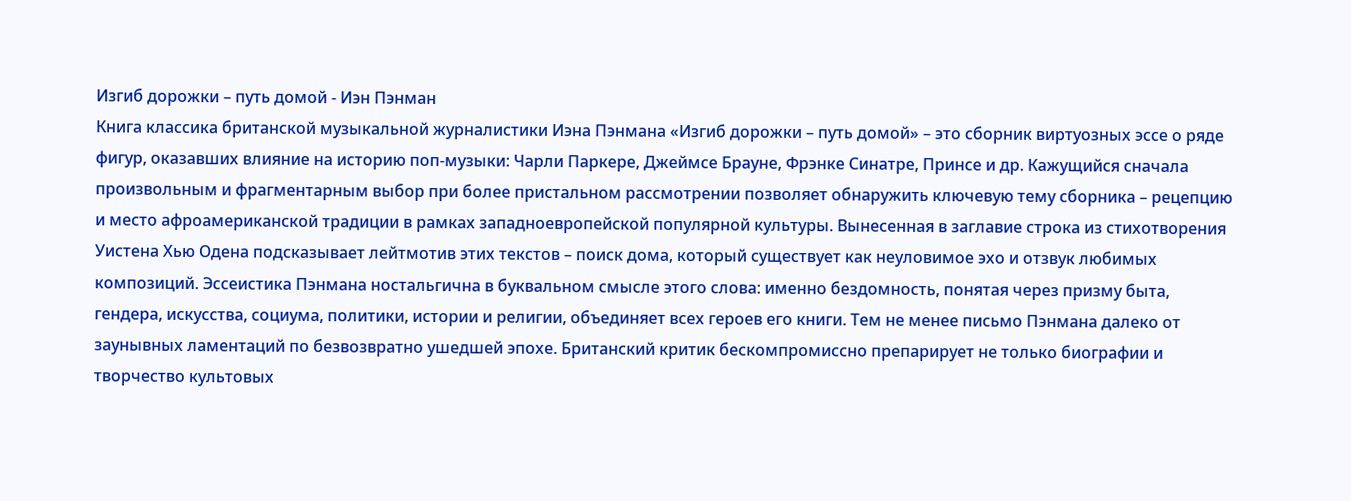Изгиб дорожки – путь домой - Иэн Пэнман
Книга классика британской музыкальной журналистики Иэна Пэнмана «Изгиб дорожки – путь домой» – это сборник виртуозных эссе о ряде фигур, оказавших влияние на историю поп-музыки: Чарли Паркере, Джеймсе Брауне, Фрэнке Синатре, Принсе и др. Кажущийся сначала произвольным и фрагментарным выбор при более пристальном рассмотрении позволяет обнаружить ключевую тему сборника – рецепцию и место афроамериканской традиции в рамках западноевропейской популярной культуры. Вынесенная в заглавие строка из стихотворения Уистена Хью Одена подсказывает лейтмотив этих текстов – поиск дома, который существует как неуловимое эхо и отзвук любимых композиций. Эссеистика Пэнмана ностальгична в буквальном смысле этого слова: именно бездомность, понятая через призму быта, гендера, искусства, социума, политики, истории и религии, объединяет всех героев его книги. Тем не менее письмо Пэнмана далеко от заунывных ламентаций по безвозвратно ушедшей эпохе. Британский критик бескомпромиссно препарирует не только биографии и творчество культовых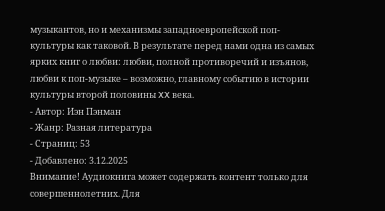музыкантов, но и механизмы западноевропейской поп-культуры как таковой. В результате перед нами одна из самых ярких книг о любви: любви, полной противоречий и изъянов, любви к поп-музыке – возможно, главному событию в истории культуры второй половины XX века.
- Автор: Иэн Пэнман
- Жанр: Разная литература
- Страниц: 53
- Добавлено: 3.12.2025
Внимание! Аудиокнига может содержать контент только для совершеннолетних. Для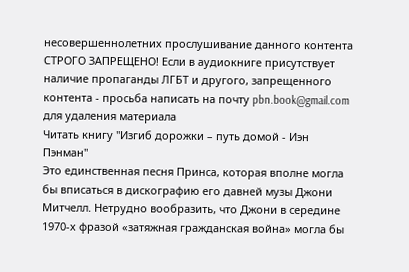несовершеннолетних прослушивание данного контента СТРОГО ЗАПРЕЩЕНО! Если в аудиокниге присутствует наличие пропаганды ЛГБТ и другого, запрещенного контента - просьба написать на почту pbn.book@gmail.com для удаления материала
Читать книгу "Изгиб дорожки – путь домой - Иэн Пэнман"
Это единственная песня Принса, которая вполне могла бы вписаться в дискографию его давней музы Джони Митчелл. Нетрудно вообразить, что Джони в середине 1970‐х фразой «затяжная гражданская война» могла бы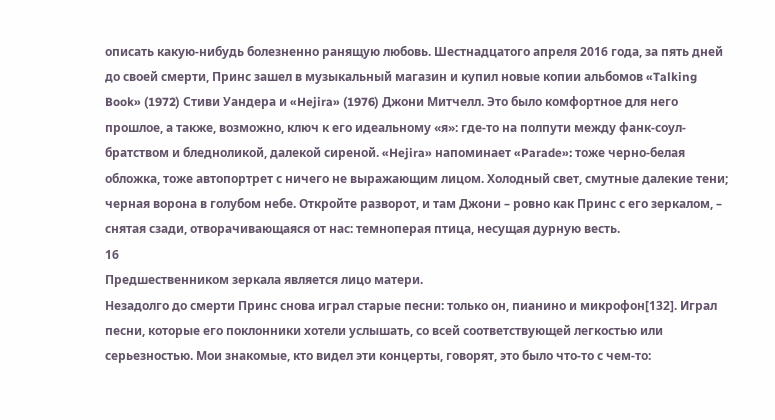описать какую-нибудь болезненно ранящую любовь. Шестнадцатого апреля 2016 года, за пять дней до своей смерти, Принс зашел в музыкальный магазин и купил новые копии альбомов «Talking Book» (1972) Стиви Уандера и «Hejira» (1976) Джони Митчелл. Это было комфортное для него прошлое, а также, возможно, ключ к его идеальному «я»: где-то на полпути между фанк-соул-братством и бледноликой, далекой сиреной. «Hejira» напоминает «Parade»: тоже черно-белая обложка, тоже автопортрет с ничего не выражающим лицом. Холодный свет, смутные далекие тени; черная ворона в голубом небе. Откройте разворот, и там Джони – ровно как Принс с его зеркалом, – снятая сзади, отворачивающаяся от нас: темноперая птица, несущая дурную весть.
16
Предшественником зеркала является лицо матери.
Незадолго до смерти Принс снова играл старые песни: только он, пианино и микрофон[132]. Играл песни, которые его поклонники хотели услышать, со всей соответствующей легкостью или серьезностью. Мои знакомые, кто видел эти концерты, говорят, это было что-то с чем-то: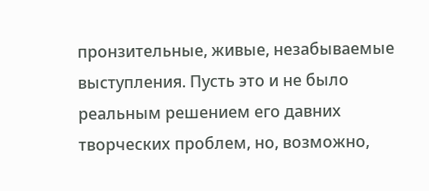пронзительные, живые, незабываемые выступления. Пусть это и не было реальным решением его давних творческих проблем, но, возможно,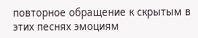повторное обращение к скрытым в этих песнях эмоциям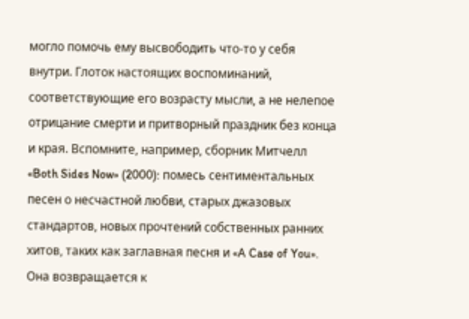могло помочь ему высвободить что-то у себя внутри. Глоток настоящих воспоминаний, соответствующие его возрасту мысли, а не нелепое отрицание смерти и притворный праздник без конца и края. Вспомните, например, сборник Митчелл «Both Sides Now» (2000): помесь сентиментальных песен о несчастной любви, старых джазовых стандартов, новых прочтений собственных ранних хитов, таких как заглавная песня и «A Case of You». Она возвращается к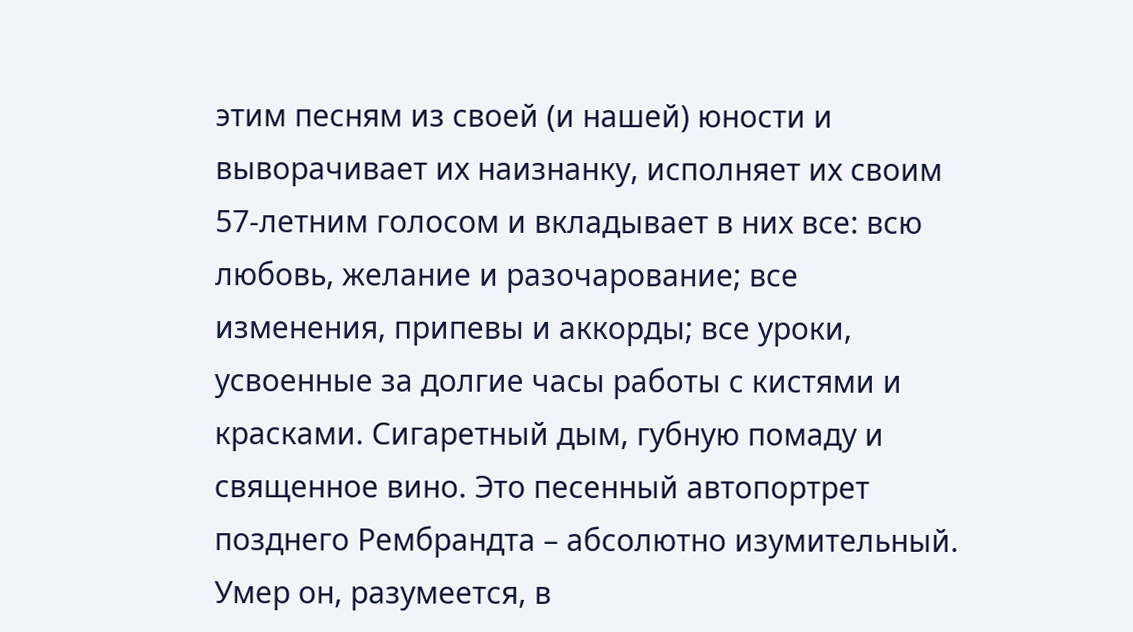этим песням из своей (и нашей) юности и выворачивает их наизнанку, исполняет их своим 57-летним голосом и вкладывает в них все: всю любовь, желание и разочарование; все изменения, припевы и аккорды; все уроки, усвоенные за долгие часы работы с кистями и красками. Сигаретный дым, губную помаду и священное вино. Это песенный автопортрет позднего Рембрандта – абсолютно изумительный.
Умер он, разумеется, в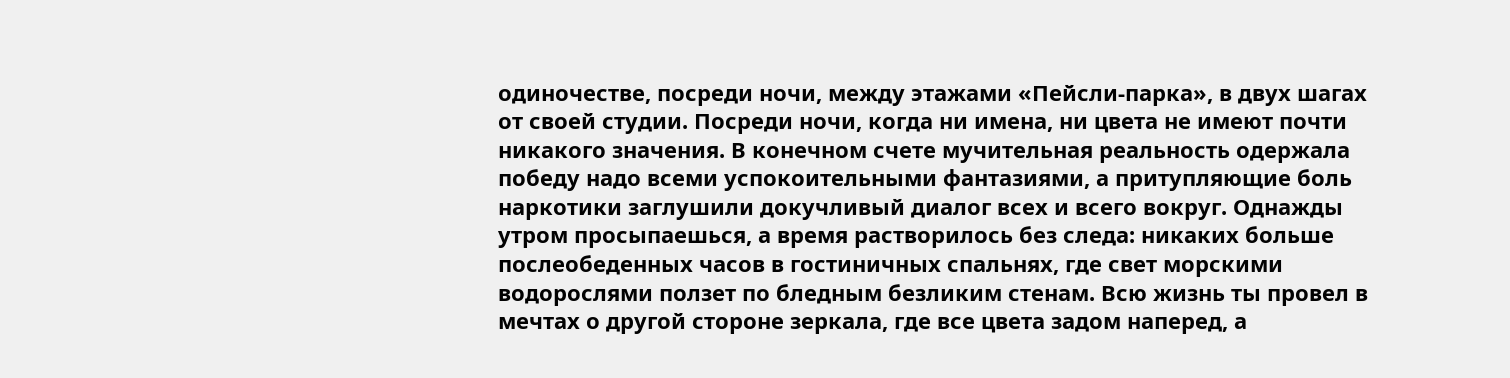одиночестве, посреди ночи, между этажами «Пейсли-парка», в двух шагах от своей студии. Посреди ночи, когда ни имена, ни цвета не имеют почти никакого значения. В конечном счете мучительная реальность одержала победу надо всеми успокоительными фантазиями, а притупляющие боль наркотики заглушили докучливый диалог всех и всего вокруг. Однажды утром просыпаешься, а время растворилось без следа: никаких больше послеобеденных часов в гостиничных спальнях, где свет морскими водорослями ползет по бледным безликим стенам. Всю жизнь ты провел в мечтах о другой стороне зеркала, где все цвета задом наперед, а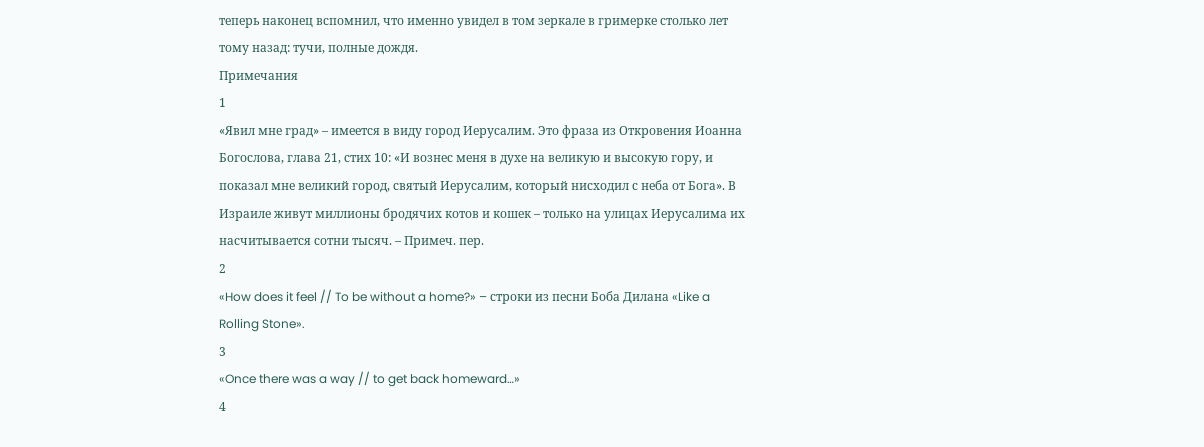теперь наконец вспомнил, что именно увидел в том зеркале в гримерке столько лет тому назад: тучи, полные дождя.
Примечания
1
«Явил мне град» – имеется в виду город Иерусалим. Это фраза из Откровения Иоанна Богослова, глава 21, стих 10: «И вознес меня в духе на великую и высокую гору, и показал мне великий город, святый Иерусалим, который нисходил с неба от Бога». В Израиле живут миллионы бродячих котов и кошек – только на улицах Иерусалима их насчитывается сотни тысяч. – Примеч. пер.
2
«How does it feel // To be without a home?» – строки из песни Боба Дилана «Like a Rolling Stone».
3
«Once there was a way // to get back homeward…»
4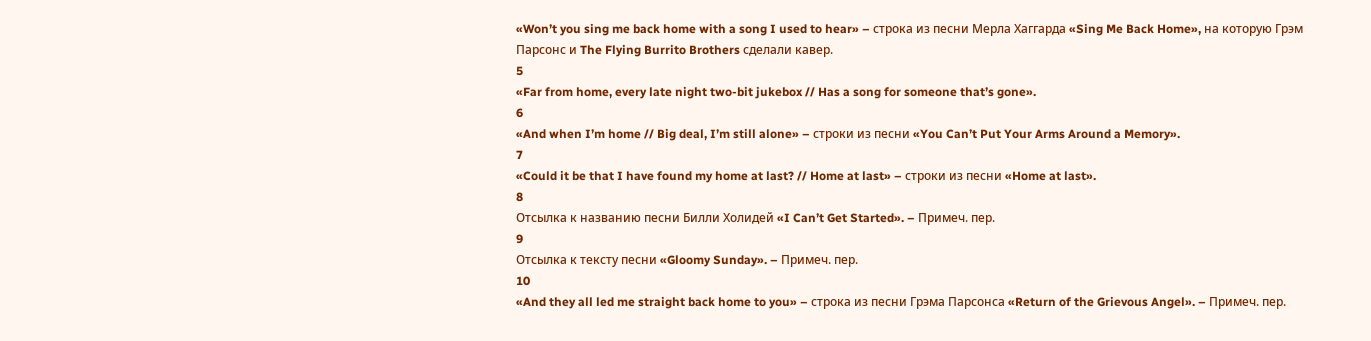«Won’t you sing me back home with a song I used to hear» – строка из песни Мерла Хаггарда «Sing Me Back Home», на которую Грэм Парсонс и The Flying Burrito Brothers сделали кавер.
5
«Far from home, every late night two-bit jukebox // Has a song for someone that’s gone».
6
«And when I’m home // Big deal, I’m still alone» – строки из песни «You Can’t Put Your Arms Around a Memory».
7
«Could it be that I have found my home at last? // Home at last» – строки из песни «Home at last».
8
Отсылка к названию песни Билли Холидей «I Can’t Get Started». – Примеч. пер.
9
Отсылка к тексту песни «Gloomy Sunday». – Примеч. пер.
10
«And they all led me straight back home to you» – строка из песни Грэма Парсонса «Return of the Grievous Angel». – Примеч. пер.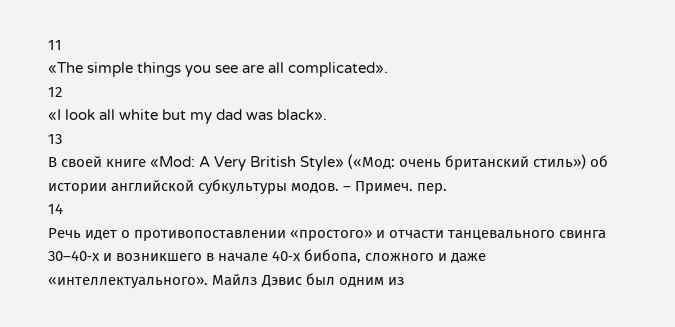11
«The simple things you see are all complicated».
12
«I look all white but my dad was black».
13
В своей книге «Mod: A Very British Style» («Мод: очень британский стиль») об истории английской субкультуры модов. – Примеч. пер.
14
Речь идет о противопоставлении «простого» и отчасти танцевального свинга 30–40‐х и возникшего в начале 40‐х бибопа, сложного и даже «интеллектуального». Майлз Дэвис был одним из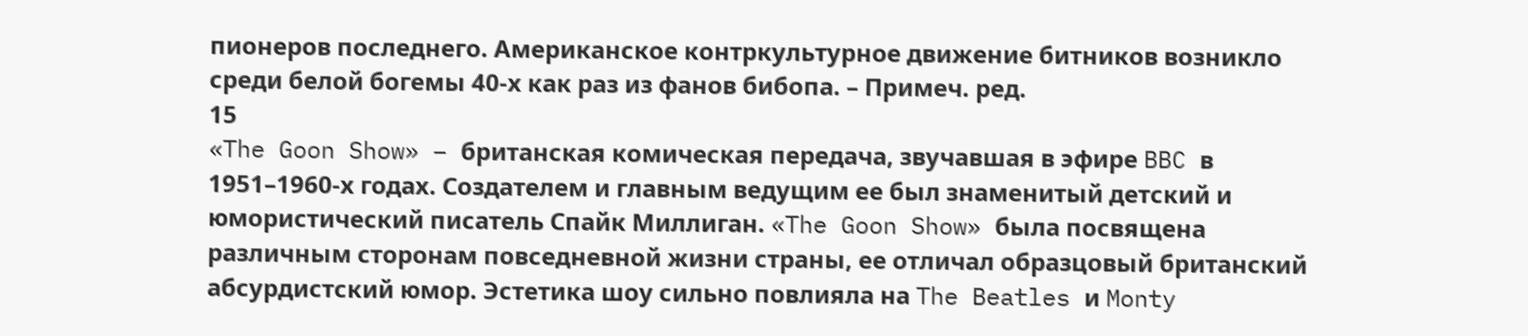пионеров последнего. Американское контркультурное движение битников возникло среди белой богемы 40‐х как раз из фанов бибопа. – Примеч. ред.
15
«The Goon Show» – британская комическая передача, звучавшая в эфире BBC в 1951–1960‐х годах. Создателем и главным ведущим ее был знаменитый детский и юмористический писатель Спайк Миллиган. «The Goon Show» была посвящена различным сторонам повседневной жизни страны, ее отличал образцовый британский абсурдистский юмор. Эстетика шоу сильно повлияла на The Beatles и Monty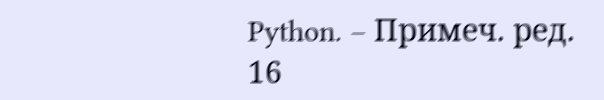Python. – Примеч. ред.
16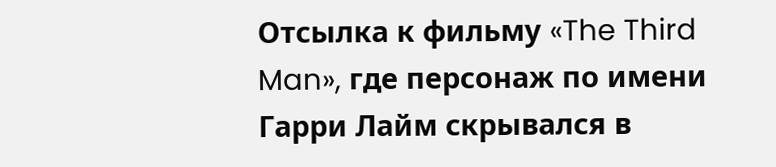Отсылка к фильму «The Third Man», где персонаж по имени Гарри Лайм скрывался в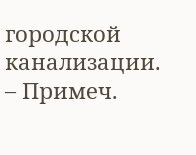городской канализации. – Примеч.